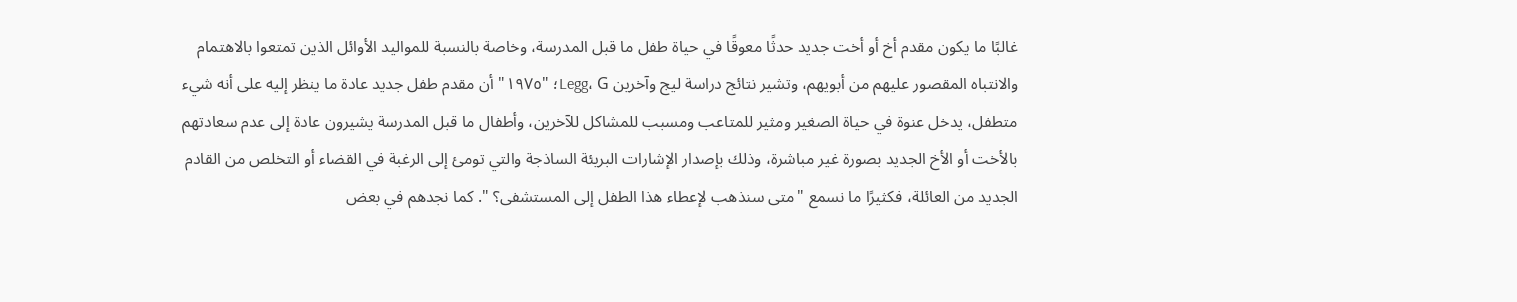غالبًا ما يكون مقدم أخ أو أخت جديد حدثًا معوقًا في حياة طفل ما قبل المدرسة، وخاصة بالنسبة للمواليد الأوائل الذين تمتعوا بالاهتمام والانتباه المقصور عليهم من أبويهم، وتشير نتائج دراسة ليج وآخرين Legg، G؛ "١٩٧٥" أن مقدم طفل جديد عادة ما ينظر إليه على أنه شيء متطفل، يدخل عنوة في حياة الصغير ومثير للمتاعب ومسبب للمشاكل للآخرين، وأطفال ما قبل المدرسة يشيرون عادة إلى عدم سعادتهم بالأخت أو الأخ الجديد بصورة غير مباشرة، وذلك بإصدار الإشارات البريئة الساذجة والتي تومئ إلى الرغبة في القضاء أو التخلص من القادم الجديد من العائلة، فكثيرًا ما نسمع "متى سنذهب لإعطاء هذا الطفل إلى المستشفى؟ ". كما نجدهم في بعض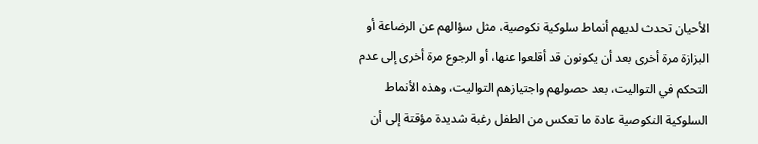الأحيان تحدث لديهم أنماط سلوكية نكوصية، مثل سؤالهم عن الرضاعة أو البزازة مرة أخرى بعد أن يكونون قد أقلعوا عنها، أو الرجوع مرة أخرى إلى عدم التحكم في التواليت، بعد حصولهم واجتيازهم التواليت، وهذه الأنماط السلوكية النكوصية عادة ما تعكس من الطفل رغبة شديدة مؤقتة إلى أن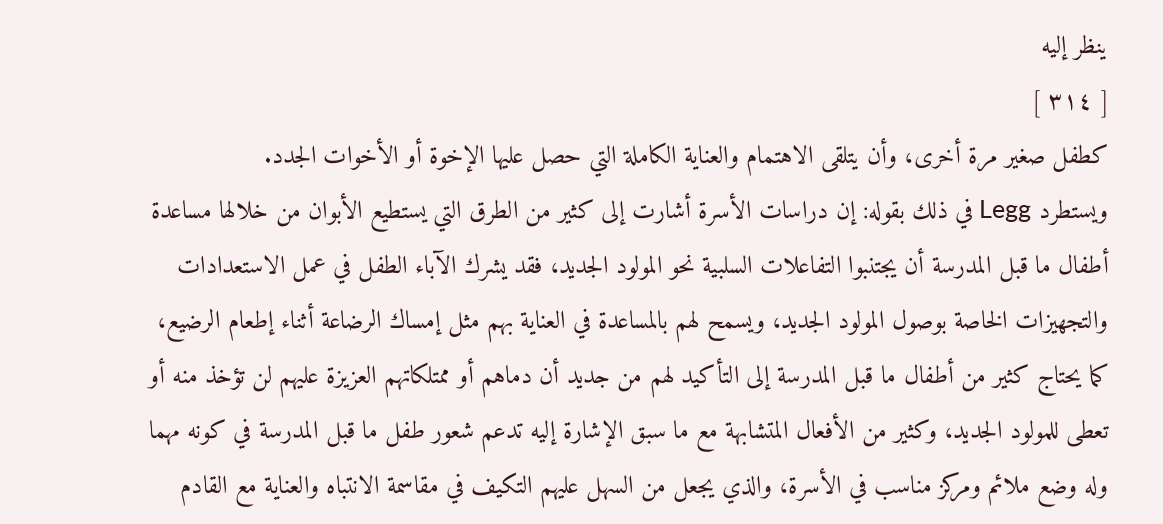ينظر إليه
[ ٣١٤ ]
كطفل صغير مرة أخرى، وأن يتلقى الاهتمام والعناية الكاملة التي حصل عليها الإخوة أو الأخوات الجدد.
ويستطرد Legg في ذلك بقوله: إن دراسات الأسرة أشارت إلى كثير من الطرق التي يستطيع الأبوان من خلالها مساعدة أطفال ما قبل المدرسة أن يجتنبوا التفاعلات السلبية نحو المولود الجديد، فقد يشرك الآباء الطفل في عمل الاستعدادات والتجهيزات الخاصة بوصول المولود الجديد، ويسمح لهم بالمساعدة في العناية بهم مثل إمساك الرضاعة أثناء إطعام الرضيع، كما يحتاج كثير من أطفال ما قبل المدرسة إلى التأكيد لهم من جديد أن دماهم أو ممتلكاتهم العزيزة عليهم لن تؤخذ منه أو تعطى للمولود الجديد، وكثير من الأفعال المتشابهة مع ما سبق الإشارة إليه تدعم شعور طفل ما قبل المدرسة في كونه مهما وله وضع ملائم ومركز مناسب في الأسرة، والذي يجعل من السهل عليهم التكيف في مقاسمة الانتباه والعناية مع القادم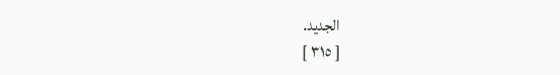الجديد.
[ ٣١٥ ]